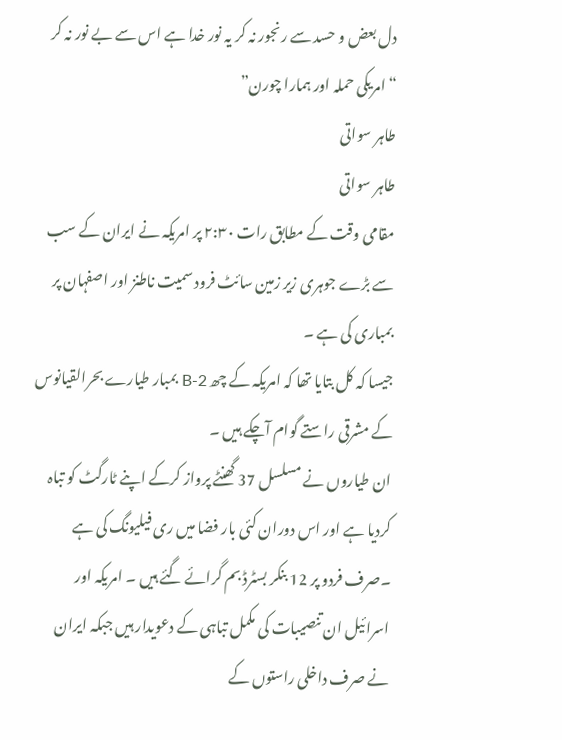دل بعض و حسد سے رنجور نہ کر یہ نور خدا ہے اس سے بے نور نہ کر
“ امریکی حملہ اور ہمارا چورن”
طاہر سواتی
طاہر سواتی
مقامی وقت کے مطابق رات ۲:۳۰ پر امریکہ نے ایران کے سب سے بڑے جوہری زیر زمین سائٹ فرود سمیت ناطنز اور اصفہان پر بمباری کی ہے ۔
جیسا کہ کل بتایا تھا کہ امریکہ کے چھ B-2 بمبار طیارے بحرالقیانوس کے مشرقی راستے گوام آچکے ہیں ۔
ان طیاروں نے مسلسل 37 گھنٹے پرواز کرکے اپنے ٹارگٹ کو تباہ کردیا ہے اور اس دوران کئی بار فضا میں ری فیلیونگ کی ہے ۔صرف فردو پر 12 بنکر بسٹرڈ بم گرائے گئے ہیں ۔ امریکہ اور اسرائیل ان تنصیبات کی مکمل تباہی کے دعویدار ہیں جبکہ ایران نے صرف داخلی راستوں کے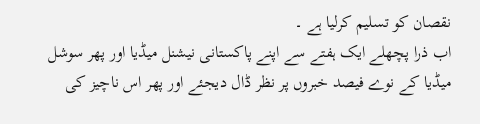نقصان کو تسلیم کرلیا ہے ۔
اب ذرا پچھلے ایک ہفتے سے اپنے پاکستانی نیشنل میڈیا اور پھر سوشل میڈیا کے نوے فیصد خبروں پر نظر ڈال دیجئے اور پھر اس ناچیز کی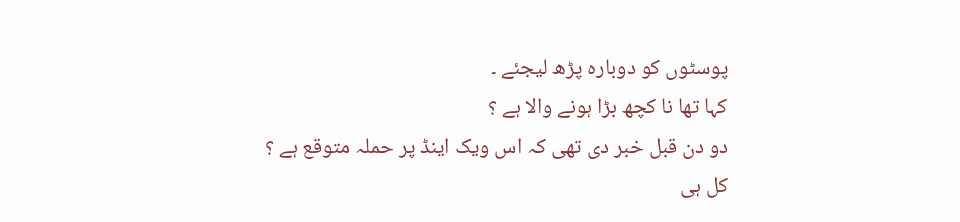پوسٹوں کو دوبارہ پڑھ لیجئے ۔
کہا تھا نا کچھ بڑا ہونے والا ہے ؟
دو دن قبل خبر دی تھی کہ اس ویک اینڈ پر حملہ متوقع ہے ؟
کل ہی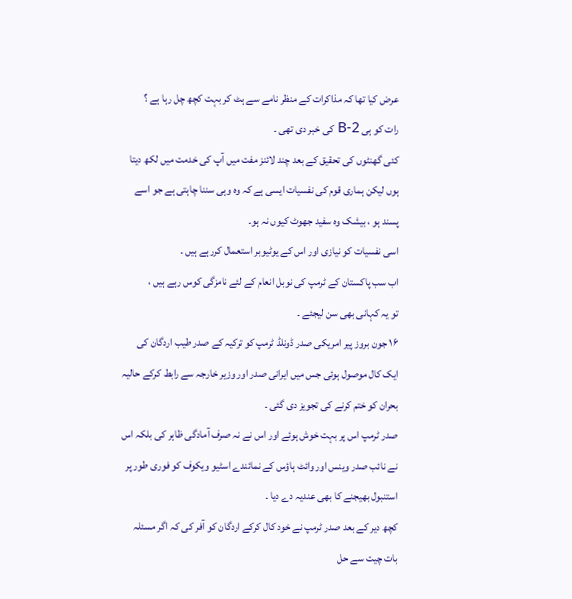عرض کیا تھا کہ مذاکرات کے منظر نامے سے ہٹ کر بہت کچھ چل رہا ہے ؟
رات کو ہی B-2 کی خبر دی تھی ۔
کئی گھنٹوں کی تحقیق کے بعد چند لائنز مفت میں آپ کی خدمت میں لکھ دیتا ہوں لیکن ہماری قوم کی نفسیات ایسی ہے کہ وہ وہی سننا چاہتی ہے جو اسے پسند ہو ، بیشک وہ سفید جھوٹ کیوں نہ ہو۔
اسی نفسیات کو نیازی اور اس کے یوٹیوبر استعمال کررہے ہیں ۔
اب سب پاکستان کے ٹرمپ کی نوبل انعام کے لئے نامزگی کوس رہے ہیں ،
تو یہ کہانی بھی سن لیجئے ۔
۱۶ جون بروز پیر امریکی صدر ڈونلڈ ٹرمپ کو ترکیہ کے صدر طیب اردگان کی ایک کال موصول ہوئی جس میں ایرانی صدر اور وزیر خارجہ سے رابط کرکے حالیہ بحران کو ختم کرنے کی تجویز دی گئی ۔
صدر ٹرمپ اس پر بہت خوش ہوئے اور اس نے نہ صرف آمادگی ظاہر کی بلکہ اس نے نائب صدر وینس اور وائٹ ہاؤس کے نمائندے اسٹیو ویکوف کو فوری طور پر استنبول بھیجنے کا بھی عندیہ دے دیا ۔
کچھ دیر کے بعد صدر ٹرمپ نے خود کال کرکے اردگان کو آفر کی کہ اگر مسئلہ بات چیت سے حل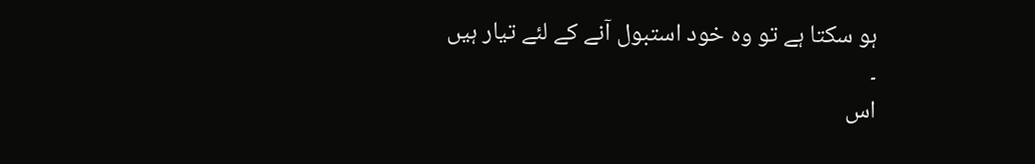ہو سکتا ہے تو وہ خود استبول آنے کے لئے تیار ہیں ۔
اس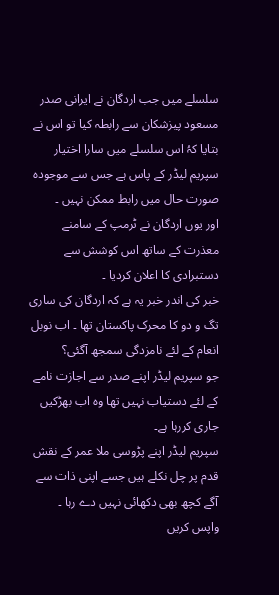سلسلے میں جب اردگان نے ایرانی صدر مسعود پیزشکان سے رابطہ کیا تو اس نے بتایا کہُ اس سلسلے میں سارا اختیار سپریم لیڈر کے پاس ہے جس سے موجودہ صورت حال میں رابط ممکن نہیں ۔
اور یوں اردگان نے ٹرمپ کے سامنے معذرت کے ساتھ اس کوشش سے دستبرادی کا اعلان کردیا ۔
خبر کی اندر خبر یہ ہے کہ اردگان کی ساری تگ و دو کا محرک پاکستان تھا ۔ اب نوبل انعام کے لئے نامزدگی سمجھ آگئی؟
جو سپریم لیڈر اپنے صدر سے اجازت نامے کے لئے دستیاب نہیں تھا وہ اب بھڑکیں جاری کررہا ہے۔
سپریم لیڈر اپنے پڑوسی ملا عمر کے نقش قدم پر چل نکلے ہیں جسے اپنی ذات سے آگے کچھ بھی دکھائی نہیں دے رہا ۔
واپس کریں